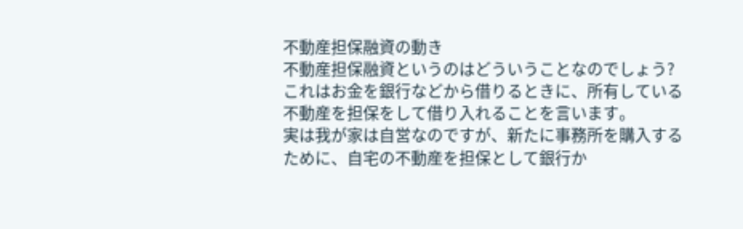不動産担保融資の動き
不動産担保融資というのはどういうことなのでしょう?これはお金を銀行などから借りるときに、所有している不動産を担保をして借り入れることを言います。
実は我が家は自営なのですが、新たに事務所を購入するために、自宅の不動産を担保として銀行か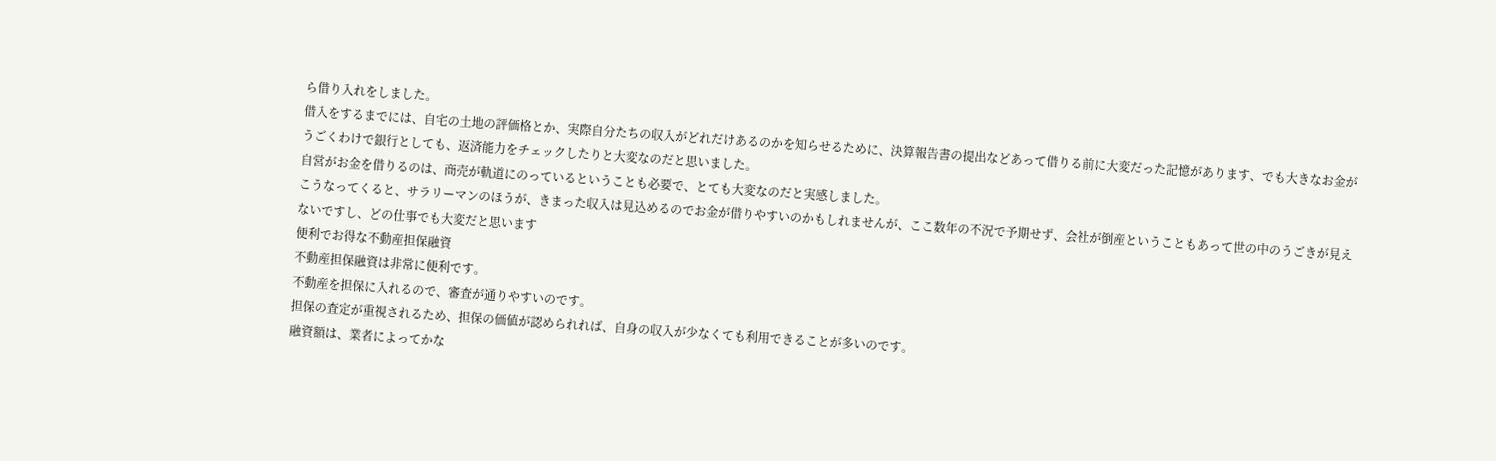ら借り入れをしました。
借入をするまでには、自宅の土地の評価格とか、実際自分たちの収入がどれだけあるのかを知らせるために、決算報告書の提出などあって借りる前に大変だった記憶があります、でも大きなお金がうごくわけで銀行としても、返済能力をチェックしたりと大変なのだと思いました。
自営がお金を借りるのは、商売が軌道にのっているということも必要で、とても大変なのだと実感しました。
こうなってくると、サラリーマンのほうが、きまった収入は見込めるのでお金が借りやすいのかもしれませんが、ここ数年の不況で予期せず、会社が倒産ということもあって世の中のうごきが見えないですし、どの仕事でも大変だと思います
便利でお得な不動産担保融資
不動産担保融資は非常に便利です。
不動産を担保に入れるので、審査が通りやすいのです。
担保の査定が重視されるため、担保の価値が認められれば、自身の収入が少なくても利用できることが多いのです。
融資額は、業者によってかな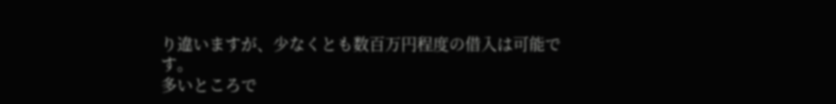り違いますが、少なくとも数百万円程度の借入は可能です。
多いところで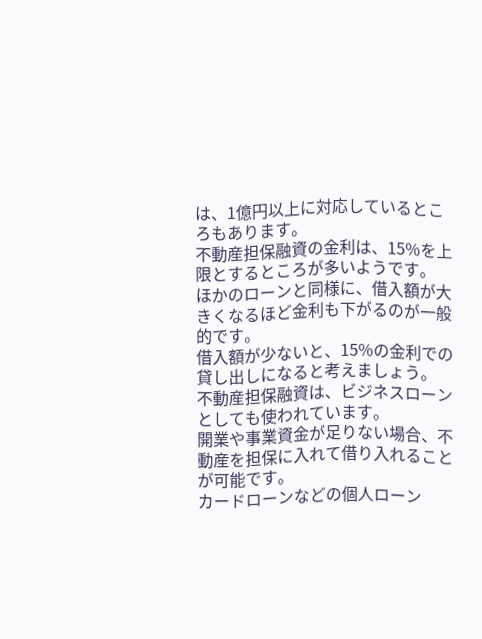は、1億円以上に対応しているところもあります。
不動産担保融資の金利は、15%を上限とするところが多いようです。
ほかのローンと同様に、借入額が大きくなるほど金利も下がるのが一般的です。
借入額が少ないと、15%の金利での貸し出しになると考えましょう。
不動産担保融資は、ビジネスローンとしても使われています。
開業や事業資金が足りない場合、不動産を担保に入れて借り入れることが可能です。
カードローンなどの個人ローン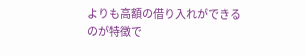よりも高額の借り入れができるのが特徴で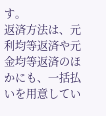す。
返済方法は、元利均等返済や元金均等返済のほかにも、一括払いを用意してい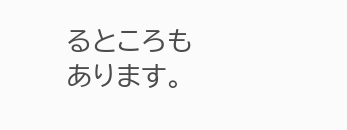るところもあります。